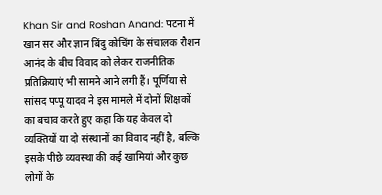Khan Sir and Roshan Anand: पटना में खान सर और ज्ञान बिंदु कोचिंग के संचालक रौशन आनंद के बीच विवाद को लेकर राजनीतिक प्रतिक्रियाएं भी सामने आने लगी हैं। पूर्णिया से सांसद पप्पू यादव ने इस मामले में दोनों शिक्षकों का बचाव करते हुए कहा कि यह केवल दो व्यक्तियों या दो संस्थानों का विवाद नहीं है, बल्कि इसके पीछे व्यवस्था की कई खामियां और कुछ लोगों के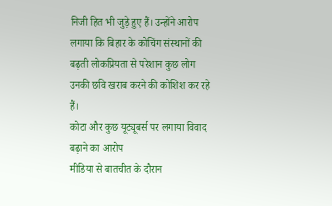निजी हित भी जुड़े हुए हैं। उन्होंने आरोप लगाया कि बिहार के कोचिंग संस्थानों की बढ़ती लोकप्रियता से परेशान कुछ लोग उनकी छवि खराब करने की कोशिश कर रहे हैं।
कोटा और कुछ यूट्यूबर्स पर लगाया विवाद बढ़ाने का आरोप
मीडिया से बातचीत के दौरान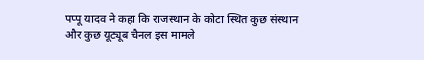पप्पू यादव ने कहा कि राजस्थान के कोटा स्थित कुछ संस्थान और कुछ यूट्यूब चैनल इस मामले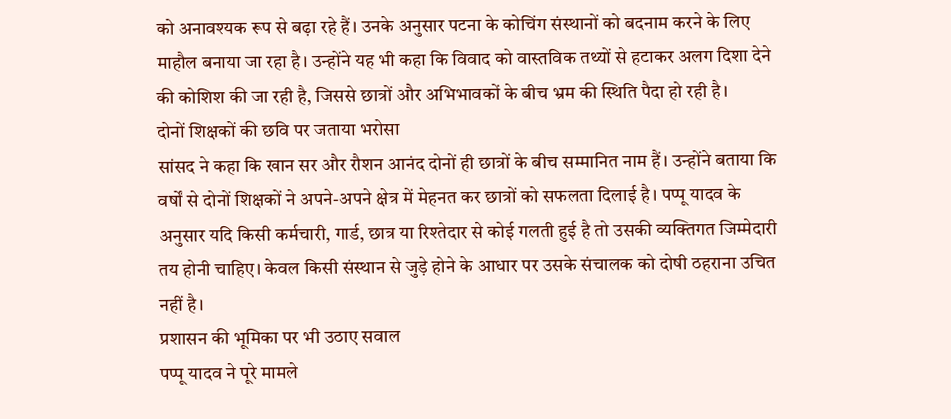को अनावश्यक रूप से बढ़ा रहे हैं। उनके अनुसार पटना के कोचिंग संस्थानों को बदनाम करने के लिए माहौल बनाया जा रहा है। उन्होंने यह भी कहा कि विवाद को वास्तविक तथ्यों से हटाकर अलग दिशा देने की कोशिश की जा रही है, जिससे छात्रों और अभिभावकों के बीच भ्रम की स्थिति पैदा हो रही है।
दोनों शिक्षकों की छवि पर जताया भरोसा
सांसद ने कहा कि खान सर और रौशन आनंद दोनों ही छात्रों के बीच सम्मानित नाम हैं। उन्होंने बताया कि वर्षों से दोनों शिक्षकों ने अपने-अपने क्षेत्र में मेहनत कर छात्रों को सफलता दिलाई है। पप्पू यादव के अनुसार यदि किसी कर्मचारी, गार्ड, छात्र या रिश्तेदार से कोई गलती हुई है तो उसकी व्यक्तिगत जिम्मेदारी तय होनी चाहिए। केवल किसी संस्थान से जुड़े होने के आधार पर उसके संचालक को दोषी ठहराना उचित नहीं है।
प्रशासन की भूमिका पर भी उठाए सवाल
पप्पू यादव ने पूरे मामले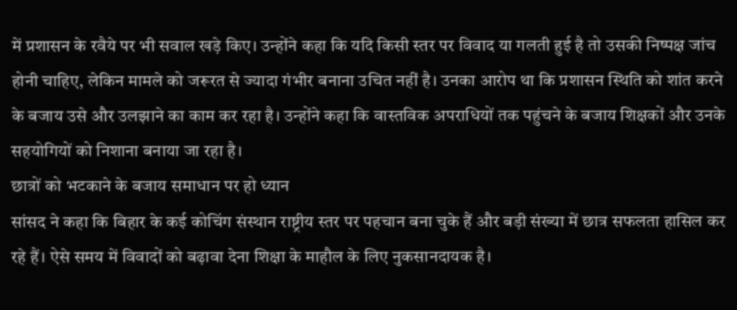में प्रशासन के रवैये पर भी सवाल खड़े किए। उन्होंने कहा कि यदि किसी स्तर पर विवाद या गलती हुई है तो उसकी निष्पक्ष जांच होनी चाहिए, लेकिन मामले को जरूरत से ज्यादा गंभीर बनाना उचित नहीं है। उनका आरोप था कि प्रशासन स्थिति को शांत करने के बजाय उसे और उलझाने का काम कर रहा है। उन्होंने कहा कि वास्तविक अपराधियों तक पहुंचने के बजाय शिक्षकों और उनके सहयोगियों को निशाना बनाया जा रहा है।
छात्रों को भटकाने के बजाय समाधान पर हो ध्यान
सांसद ने कहा कि बिहार के कई कोचिंग संस्थान राष्ट्रीय स्तर पर पहचान बना चुके हैं और बड़ी संख्या में छात्र सफलता हासिल कर रहे हैं। ऐसे समय में विवादों को बढ़ावा देना शिक्षा के माहौल के लिए नुकसानदायक है।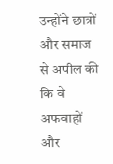उन्होंने छात्रों और समाज से अपील की कि वे अफवाहों और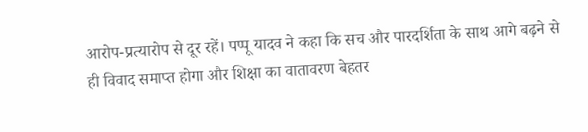आरोप-प्रत्यारोप से दूर रहें। पप्पू यादव ने कहा कि सच और पारदर्शिता के साथ आगे बढ़ने से ही विवाद समाप्त होगा और शिक्षा का वातावरण बेहतर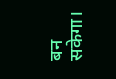बन सकेगा।